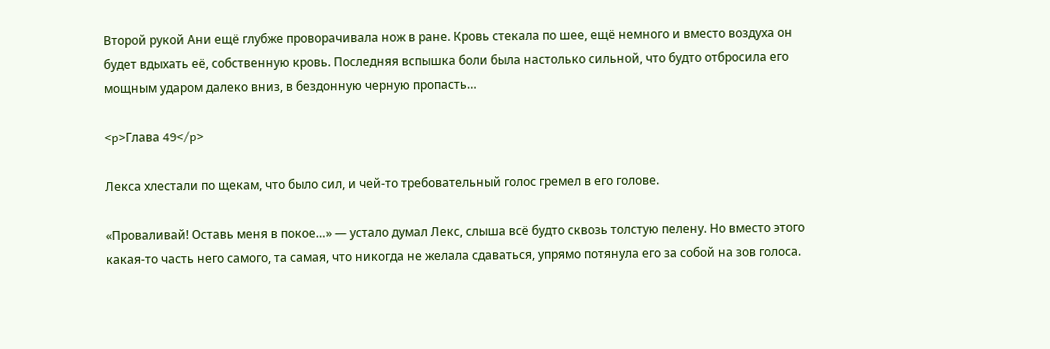Второй рукой Ани ещё глубже проворачивала нож в ране. Кровь стекала по шее, ещё немного и вместо воздуха он будет вдыхать её, собственную кровь. Последняя вспышка боли была настолько сильной, что будто отбросила его мощным ударом далеко вниз, в бездонную черную пропасть…

<p>Глава 49</p>

Лекса хлестали по щекам, что было сил, и чей-то требовательный голос гремел в его голове.

«Проваливай! Оставь меня в покое…» — устало думал Лекс, слыша всё будто сквозь толстую пелену. Но вместо этого какая-то часть него самого, та самая, что никогда не желала сдаваться, упрямо потянула его за собой на зов голоса.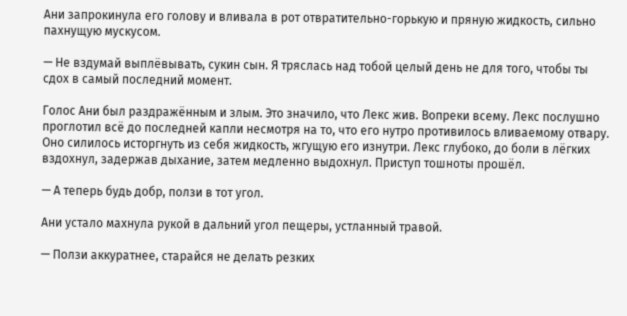Ани запрокинула его голову и вливала в рот отвратительно-горькую и пряную жидкость, сильно пахнущую мускусом.

— Не вздумай выплёвывать, сукин сын. Я тряслась над тобой целый день не для того, чтобы ты сдох в самый последний момент.

Голос Ани был раздражённым и злым. Это значило, что Лекс жив. Вопреки всему. Лекс послушно проглотил всё до последней капли несмотря на то, что его нутро противилось вливаемому отвару. Оно силилось исторгнуть из себя жидкость, жгущую его изнутри. Лекс глубоко, до боли в лёгких вздохнул, задержав дыхание, затем медленно выдохнул. Приступ тошноты прошёл.

— А теперь будь добр, ползи в тот угол.

Ани устало махнула рукой в дальний угол пещеры, устланный травой.

— Ползи аккуратнее, старайся не делать резких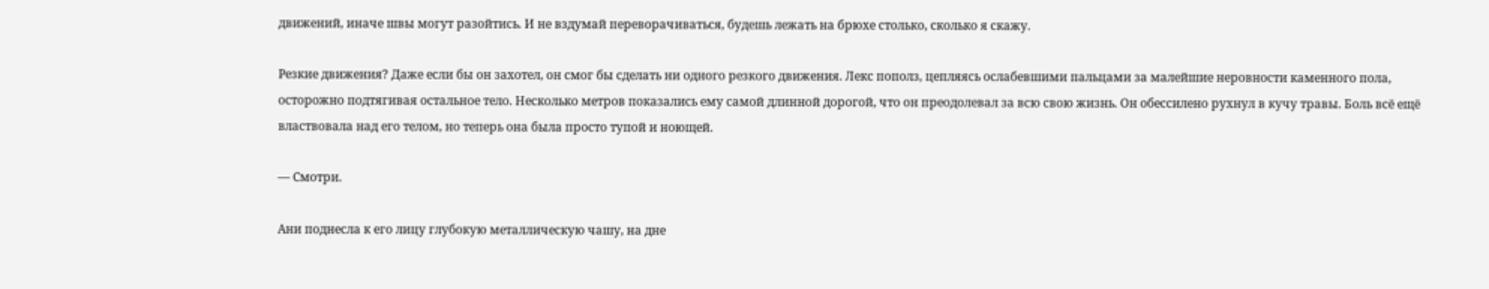движений, иначе швы могут разойтись. И не вздумай переворачиваться, будешь лежать на брюхе столько, сколько я скажу.

Резкие движения? Даже если бы он захотел, он смог бы сделать ни одного резкого движения. Лекс пополз, цепляясь ослабевшими пальцами за малейшие неровности каменного пола, осторожно подтягивая остальное тело. Несколько метров показались ему самой длинной дорогой, что он преодолевал за всю свою жизнь. Он обессилено рухнул в кучу травы. Боль всё ещё властвовала над его телом, но теперь она была просто тупой и ноющей.

— Смотри.

Ани поднесла к его лицу глубокую металлическую чашу, на дне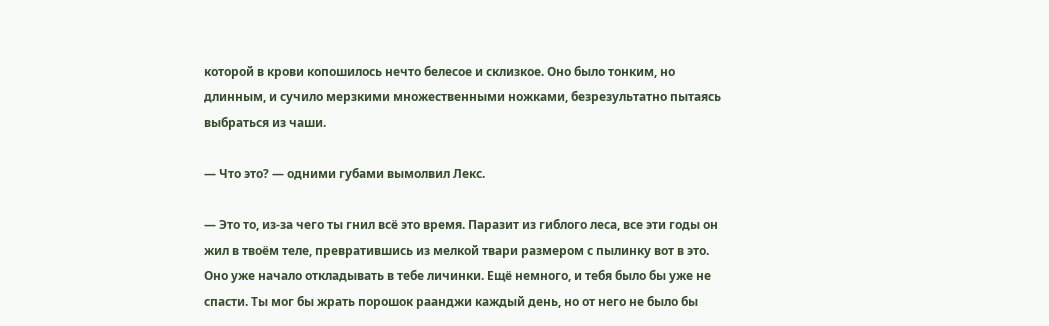которой в крови копошилось нечто белесое и склизкое. Оно было тонким, но длинным, и сучило мерзкими множественными ножками, безрезультатно пытаясь выбраться из чаши.

— Что это? — одними губами вымолвил Лекс.

— Это то, из-за чего ты гнил всё это время. Паразит из гиблого леса, все эти годы он жил в твоём теле, превратившись из мелкой твари размером с пылинку вот в это. Оно уже начало откладывать в тебе личинки. Ещё немного, и тебя было бы уже не спасти. Ты мог бы жрать порошок раанджи каждый день, но от него не было бы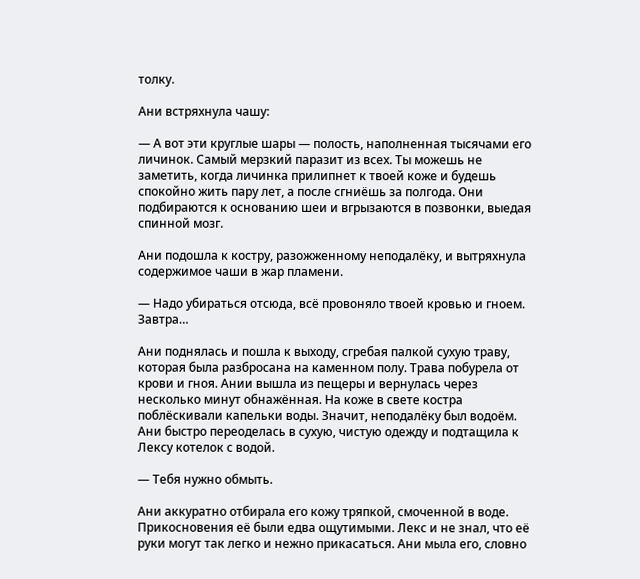толку.

Ани встряхнула чашу:

— А вот эти круглые шары — полость, наполненная тысячами его личинок. Самый мерзкий паразит из всех. Ты можешь не заметить, когда личинка прилипнет к твоей коже и будешь спокойно жить пару лет, а после сгниёшь за полгода. Они подбираются к основанию шеи и вгрызаются в позвонки, выедая спинной мозг.

Ани подошла к костру, разожженному неподалёку, и вытряхнула содержимое чаши в жар пламени.

— Надо убираться отсюда, всё провоняло твоей кровью и гноем. Завтра…

Ани поднялась и пошла к выходу, сгребая палкой сухую траву, которая была разбросана на каменном полу. Трава побурела от крови и гноя. Ании вышла из пещеры и вернулась через несколько минут обнажённая. На коже в свете костра поблёскивали капельки воды. Значит, неподалёку был водоём. Ани быстро переоделась в сухую, чистую одежду и подтащила к Лексу котелок с водой.

— Тебя нужно обмыть.

Ани аккуратно отбирала его кожу тряпкой, смоченной в воде. Прикосновения её были едва ощутимыми. Лекс и не знал, что её руки могут так легко и нежно прикасаться. Ани мыла его, словно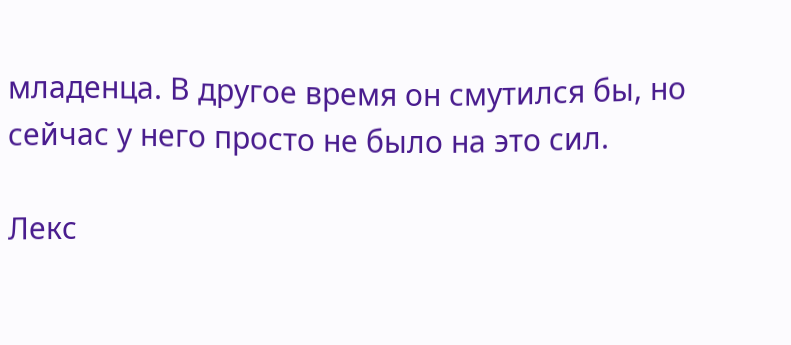младенца. В другое время он смутился бы, но сейчас у него просто не было на это сил.

Лекс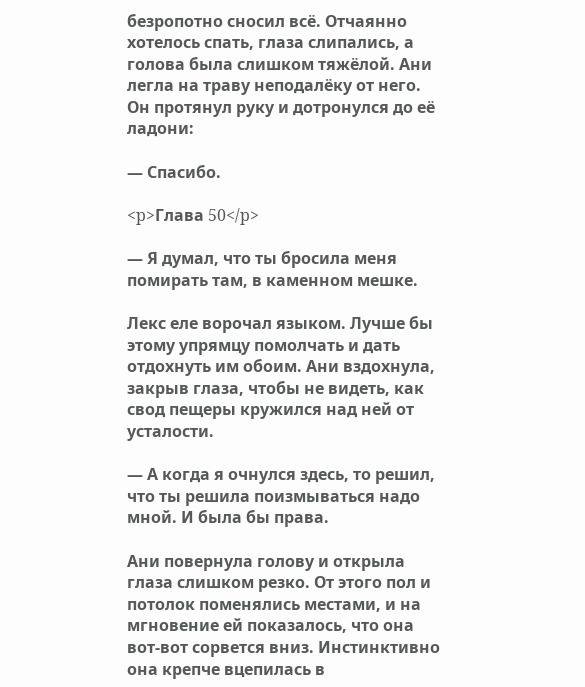безропотно сносил всё. Отчаянно хотелось спать, глаза слипались, а голова была слишком тяжёлой. Ани легла на траву неподалёку от него. Он протянул руку и дотронулся до её ладони:

— Спасибо.

<p>Глава 50</p>

— Я думал, что ты бросила меня помирать там, в каменном мешке.

Лекс еле ворочал языком. Лучше бы этому упрямцу помолчать и дать отдохнуть им обоим. Ани вздохнула, закрыв глаза, чтобы не видеть, как свод пещеры кружился над ней от усталости.

— А когда я очнулся здесь, то решил, что ты решила поизмываться надо мной. И была бы права.

Ани повернула голову и открыла глаза слишком резко. От этого пол и потолок поменялись местами, и на мгновение ей показалось, что она вот-вот сорвется вниз. Инстинктивно она крепче вцепилась в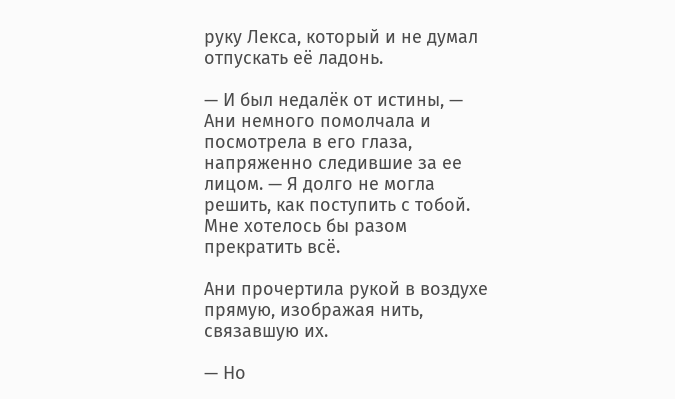руку Лекса, который и не думал отпускать её ладонь.

— И был недалёк от истины, — Ани немного помолчала и посмотрела в его глаза, напряженно следившие за ее лицом. — Я долго не могла решить, как поступить с тобой. Мне хотелось бы разом прекратить всё.

Ани прочертила рукой в воздухе прямую, изображая нить, связавшую их.

— Но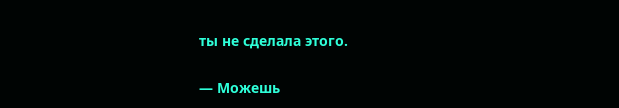ты не сделала этого.

— Можешь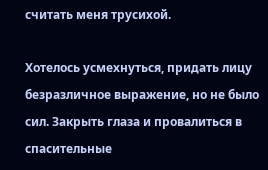считать меня трусихой.

Хотелось усмехнуться, придать лицу безразличное выражение, но не было сил. Закрыть глаза и провалиться в спасительные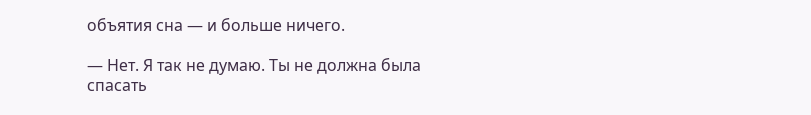объятия сна — и больше ничего.

— Нет. Я так не думаю. Ты не должна была спасать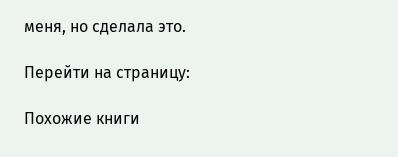меня, но сделала это.

Перейти на страницу:

Похожие книги